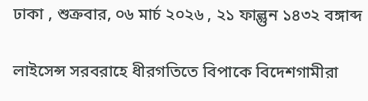ঢাকা , শুক্রবার, ০৬ মার্চ ২০২৬ , ২১ ফাল্গুন ১৪৩২ বঙ্গাব্দ

লাইসেন্স সরবরাহে ধীরগতিতে বিপাকে বিদেশগামীরা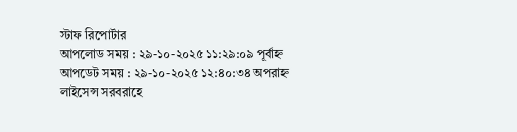স্টাফ রিপোর্টার
আপলোড সময় : ২৯-১০-২০২৫ ১১:২৯:০৯ পূর্বাহ্ন
আপডেট সময় : ২৯-১০-২০২৫ ১২:৪০:৩৪ অপরাহ্ন
লাইসেন্স সরবরাহে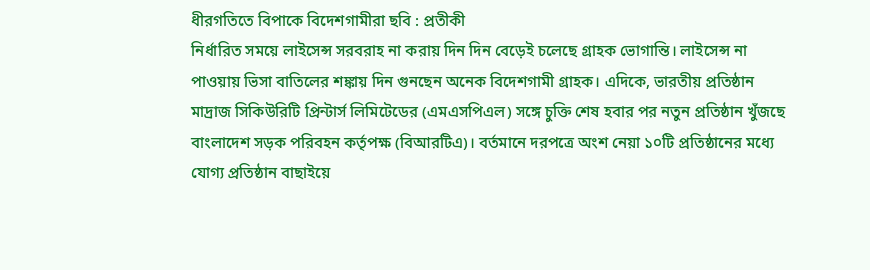ধীরগতিতে বিপাকে বিদেশগামীরা ছবি : প্রতীকী
নির্ধারিত সময়ে লাইসেন্স সরবরাহ না করায় দিন দিন বেড়েই চলেছে গ্রাহক ভোগান্তি। লাইসেন্স না পাওয়ায় ভিসা বাতিলের শঙ্কায় দিন গুনছেন অনেক বিদেশগামী গ্রাহক। এদিকে, ভারতীয় প্রতিষ্ঠান মাদ্রাজ সিকিউরিটি প্রিন্টার্স লিমিটেডের (এমএসপিএল) সঙ্গে চুক্তি শেষ হবার পর নতুন প্রতিষ্ঠান খুঁজছে বাংলাদেশ সড়ক পরিবহন কর্তৃপক্ষ (বিআরটিএ)। বর্তমানে দরপত্রে অংশ নেয়া ১০টি প্রতিষ্ঠানের মধ্যে যোগ্য প্রতিষ্ঠান বাছাইয়ে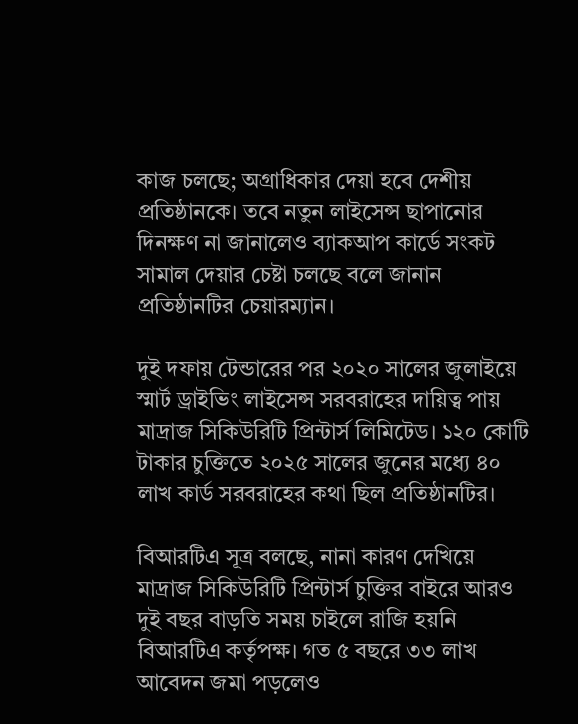কাজ চলছে; অগ্রাধিকার দেয়া হবে দেশীয় প্রতিষ্ঠানকে। তবে নতুন লাইসেন্স ছাপানোর দিনক্ষণ না জানালেও ব্যাকআপ কার্ডে সংকট সামাল দেয়ার চেষ্টা চলছে বলে জানান প্রতিষ্ঠানটির চেয়ারম্যান।

দুই দফায় টেন্ডারের পর ২০২০ সালের জুলাইয়ে স্মার্ট ড্রাইভিং লাইসেন্স সরবরাহের দায়িত্ব পায় মাদ্রাজ সিকিউরিটি প্রিন্টার্স লিমিটেড। ১২০ কোটি টাকার চুক্তিতে ২০২৫ সালের জুনের মধ্যে ৪০ লাখ কার্ড সরবরাহের কথা ছিল প্রতিষ্ঠানটির।

বিআরটিএ সূত্র বলছে, নানা কারণ দেখিয়ে মাদ্রাজ সিকিউরিটি প্রিন্টার্স চুক্তির বাইরে আরও দুই বছর বাড়তি সময় চাইলে রাজি হয়নি বিআরটিএ কর্তৃপক্ষ। গত ৫ বছরে ৩৩ লাখ আবেদন জমা পড়লেও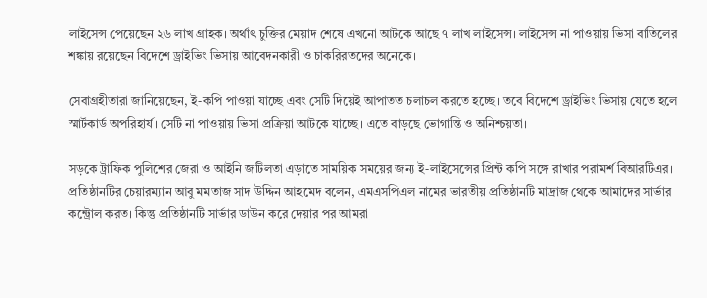লাইসেন্স পেয়েছেন ২৬ লাখ গ্রাহক। অর্থাৎ চুক্তির মেয়াদ শেষে এখনো আটকে আছে ৭ লাখ লাইসেন্স। লাইসেন্স না পাওয়ায় ভিসা বাতিলের শঙ্কায় রয়েছেন বিদেশে ড্রাইভিং ভিসায় আবেদনকারী ও চাকরিরতদের অনেকে।

সেবাগ্রহীতারা জানিয়েছেন, ই-কপি পাওয়া যাচ্ছে এবং সেটি দিয়েই আপাতত চলাচল করতে হচ্ছে। তবে বিদেশে ড্রাইভিং ভিসায় যেতে হলে স্মার্টকার্ড অপরিহার্য। সেটি না পাওয়ায় ভিসা প্রক্রিয়া আটকে যাচ্ছে। এতে বাড়ছে ভোগান্তি ও অনিশ্চয়তা।

সড়কে ট্রাফিক পুলিশের জেরা ও আইনি জটিলতা এড়াতে সাময়িক সময়ের জন্য ই-লাইসেন্সের প্রিন্ট কপি সঙ্গে রাখার পরামর্শ বিআরটিএর। প্রতিষ্ঠানটির চেয়ারম্যান আবু মমতাজ সাদ উদ্দিন আহমেদ বলেন, এমএসপিএল নামের ভারতীয় প্রতিষ্ঠানটি মাদ্রাজ থেকে আমাদের সার্ভার কন্ট্রোল করত। কিন্তু প্রতিষ্ঠানটি সার্ভার ডাউন করে দেয়ার পর আমরা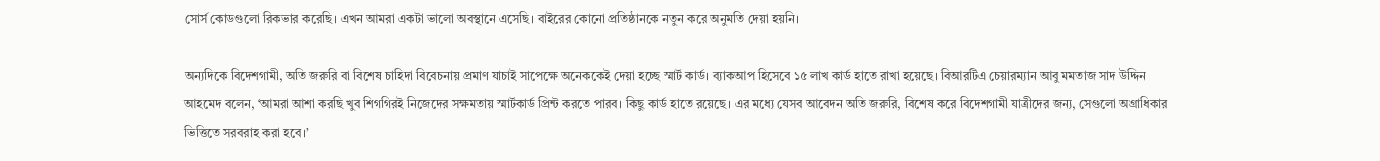সোর্স কোডগুলো রিকভার করেছি। এখন আমরা একটা ভালো অবস্থানে এসেছি। বাইরের কোনো প্রতিষ্ঠানকে নতুন করে অনুমতি দেয়া হয়নি।

অন্যদিকে বিদেশগামী, অতি জরুরি বা বিশেষ চাহিদা বিবেচনায় প্রমাণ যাচাই সাপেক্ষে অনেককেই দেয়া হচ্ছে স্মার্ট কার্ড। ব্যাকআপ হিসেবে ১৫ লাখ কার্ড হাতে রাখা হয়েছে। বিআরটিএ চেয়ারম্যান আবু মমতাজ সাদ উদ্দিন আহমেদ বলেন, ‘আমরা আশা করছি খুব শিগগিরই নিজেদের সক্ষমতায় স্মার্টকার্ড প্রিন্ট করতে পারব। কিছু কার্ড হাতে রয়েছে। এর মধ্যে যেসব আবেদন অতি জরুরি, বিশেষ করে বিদেশগামী যাত্রীদের জন্য, সেগুলো অগ্রাধিকার ভিত্তিতে সরবরাহ করা হবে।’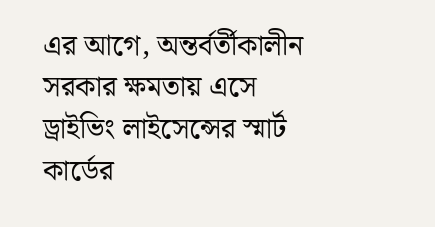এর আগে, অন্তর্বর্তীকালীন সরকার ক্ষমতায় এসে ড্রাইভিং লাইসেন্সের স্মার্ট কার্ডের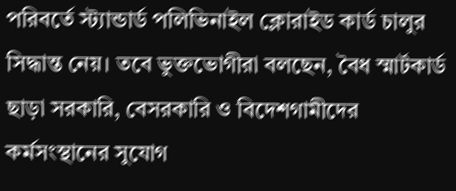পরিবর্তে স্ট্যান্ডার্ড পলিভিনাইল ক্লোরাইড কার্ড চালুর সিদ্ধান্ত নেয়। তবে ভুক্তভোগীরা বলছেন, বৈধ স্মার্টকার্ড ছাড়া সরকারি, বেসরকারি ও বিদেশগামীদের কর্মসংস্থানের সুযোগ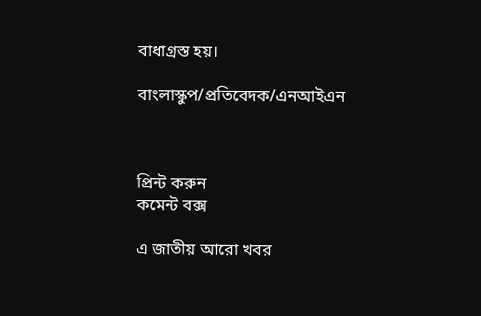বাধাগ্রস্ত হয়।

বাংলাস্কুপ/প্রতিবেদক/এনআইএন



প্রিন্ট করুন
কমেন্ট বক্স

এ জাতীয় আরো খবর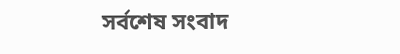সর্বশেষ সংবাদ